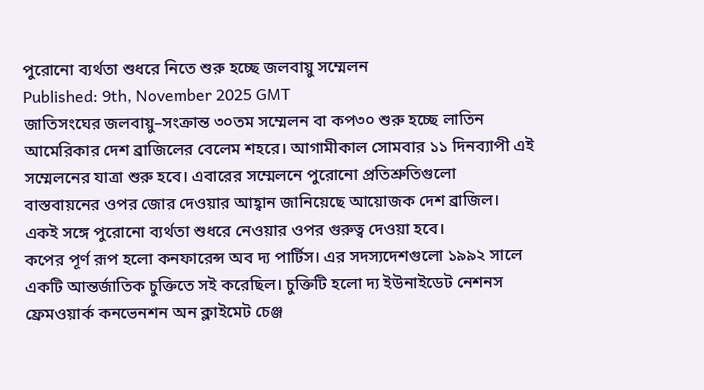পুরোনো ব্যর্থতা শুধরে নিতে শুরু হচ্ছে জলবায়ু সম্মেলন
Published: 9th, November 2025 GMT
জাতিসংঘের জলবায়ু–সংক্রান্ত ৩০তম সম্মেলন বা কপ৩০ শুরু হচ্ছে লাতিন আমেরিকার দেশ ব্রাজিলের বেলেম শহরে। আগামীকাল সোমবার ১১ দিনব্যাপী এই সম্মেলনের যাত্রা শুরু হবে। এবারের সম্মেলনে পুরোনো প্রতিশ্রুতিগুলো বাস্তবায়নের ওপর জোর দেওয়ার আহ্বান জানিয়েছে আয়োজক দেশ ব্রাজিল। একই সঙ্গে পুরোনো ব্যর্থতা শুধরে নেওয়ার ওপর গুরুত্ব দেওয়া হবে।
কপের পূর্ণ রূপ হলো কনফারেন্স অব দ্য পার্টিস। এর সদস্যদেশগুলো ১৯৯২ সালে একটি আন্তর্জাতিক চুক্তিতে সই করেছিল। চুক্তিটি হলো দ্য ইউনাইডেট নেশনস ফ্রেমওয়ার্ক কনভেনশন অন ক্লাইমেট চেঞ্জ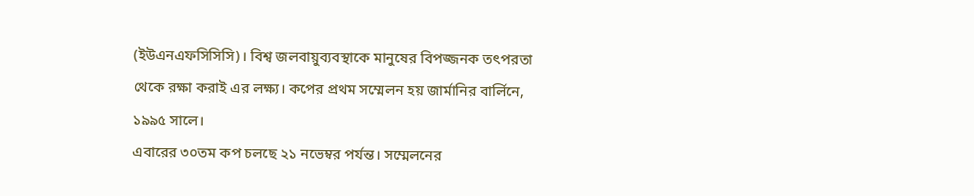(ইউএনএফসিসিসি)। বিশ্ব জলবায়ুব্যবস্থাকে মানুষের বিপজ্জনক তৎপরতা থেকে রক্ষা করাই এর লক্ষ্য। কপের প্রথম সম্মেলন হয় জার্মানির বার্লিনে, ১৯৯৫ সালে।
এবারের ৩০তম কপ চলছে ২১ নভেম্বর পর্যন্ত। সম্মেলনের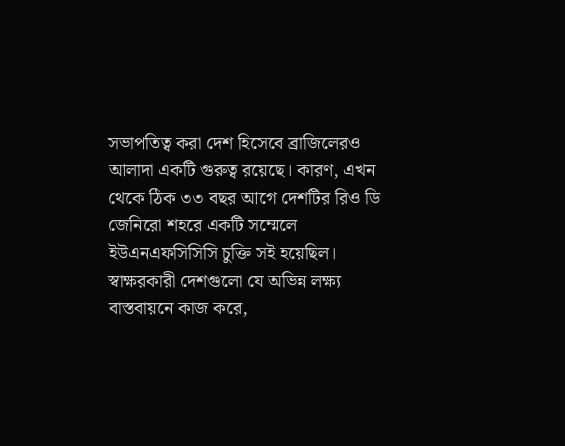সভাপতিত্ব করা দেশ হিসেবে ব্রাজিলেরও আলাদা একটি গুরুত্ব রয়েছে। কারণ, এখন থেকে ঠিক ৩৩ বছর আগে দেশটির রিও ডি জেনিরো শহরে একটি সম্মেলে ইউএনএফসিসিসি চুক্তি সই হয়েছিল। স্বাক্ষরকারী দেশগুলো যে অভিন্ন লক্ষ্য বাস্তবায়নে কাজ করে,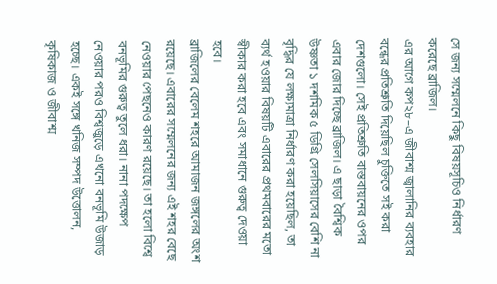সে জন্য সম্মেলনে কিছু বিষয়সূচিও নির্ধারণ করেছে ব্রাজিল।
এর আগে কপ২৮–এ জীবাশ্ম জ্বালানির ব্যবহার বন্ধের প্রতিশ্রুতি দিয়েছিল চুক্তিতে সই করা দেশগুলো। সেই প্রতিশ্রুতি বাস্তবায়নের ওপর এবার জোর দিচ্ছে ব্রাজিল। এ ছাড়া বৈশ্বিক উষ্ণতা ১ দশমিক ৫ ডিগ্রি সেলসিয়াসের বেশি না বৃদ্ধির যে লক্ষ্যমাত্রা নির্ধারণ করা হয়েছিল, তা ব্যর্থ হওয়ার বিষয়টি এবারের প্রথমবারের মতো স্বীকার করা হবে এবং সমাধানে গুরুত্ব দেওয়া হবে।
ব্রাজিলের বেলেম শহরে আমাজন জঙ্গলের অংশ রয়েছে। এবারের সম্মেলনের জন্য এই শহর বেছে নেওয়ার পেছনেও কারণ রয়েছে। তা হলো বিশ্বে বনভূমির গুরুত্ব তুলে ধরা। নানা পদক্ষেপ নেওয়ার পরও বিশ্বজুড়ে এখনো বনভূমি উজাড় হচ্ছে। একই সঙ্গে খনিজ সম্পদ উত্তোলন, কৃষিকাজ ও জীবাশ্ম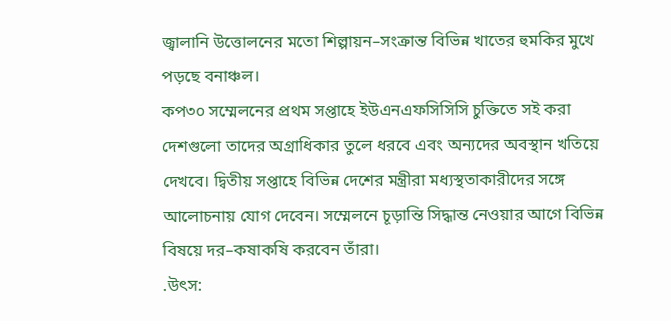জ্বালানি উত্তোলনের মতো শিল্পায়ন–সংক্রান্ত বিভিন্ন খাতের হুমকির মুখে পড়ছে বনাঞ্চল।
কপ৩০ সম্মেলনের প্রথম সপ্তাহে ইউএনএফসিসিসি চুক্তিতে সই করা দেশগুলো তাদের অগ্রাধিকার তুলে ধরবে এবং অন্যদের অবস্থান খতিয়ে দেখবে। দ্বিতীয় সপ্তাহে বিভিন্ন দেশের মন্ত্রীরা মধ্যস্থতাকারীদের সঙ্গে আলোচনায় যোগ দেবেন। সম্মেলনে চূড়ান্তি সিদ্ধান্ত নেওয়ার আগে বিভিন্ন বিষয়ে দর–কষাকষি করবেন তাঁরা।
.উৎস: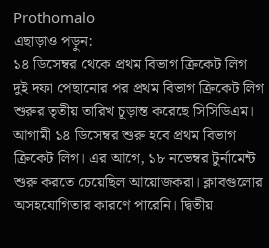Prothomalo
এছাড়াও পড়ুন:
১৪ ডিসেম্বর থেকে প্রথম বিভাগ ক্রিকেট লিগ
দুই দফা পেছানোর পর প্রথম বিভাগ ক্রিকেট লিগ শুরুর তৃতীয় তারিখ চূড়ান্ত করেছে সিসিডিএম। আগামী ১৪ ডিসেম্বর শুরু হবে প্রথম বিভাগ ক্রিকেট লিগ। এর আগে, ১৮ নভেম্বর টুর্নামেন্ট শুরু করতে চেয়েছিল আয়োজকরা। ক্লাবগুলোর অসহযোগিতার কারণে পারেনি। দ্বিতীয়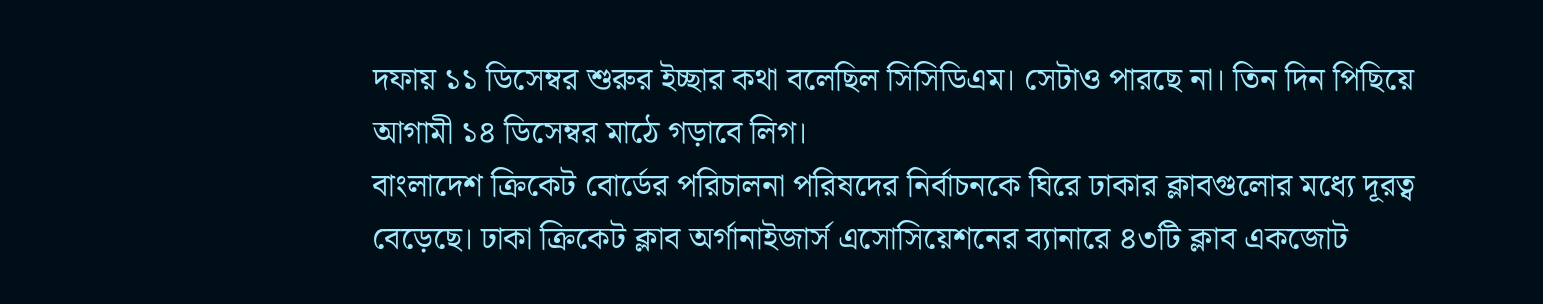দফায় ১১ ডিসেম্বর শুরুর ইচ্ছার কথা বলেছিল সিসিডিএম। সেটাও পারছে না। তিন দিন পিছিয়ে আগামী ১৪ ডিসেম্বর মাঠে গড়াবে লিগ।
বাংলাদেশ ক্রিকেট বোর্ডের পরিচালনা পরিষদের নির্বাচনকে ঘিরে ঢাকার ক্লাবগুলোর মধ্যে দূরত্ব বেড়েছে। ঢাকা ক্রিকেট ক্লাব অর্গানাইজার্স এসোসিয়েশনের ব্যানারে ৪৩টি ক্লাব একজোট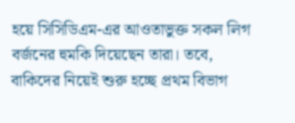হয়ে সিসিডিএম-এর আওতাভুক্ত সকল লিগ বর্জনের হুমকি দিয়েছেন তারা। তবে, বাকিদের নিয়েই শুরু হচ্ছে প্রথম বিভাগ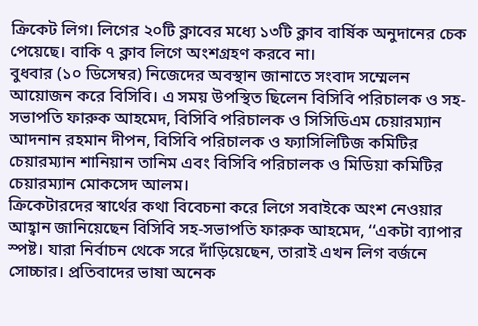ক্রিকেট লিগ। লিগের ২০টি ক্লাবের মধ্যে ১৩টি ক্লাব বার্ষিক অনুদানের চেক পেয়েছে। বাকি ৭ ক্লাব লিগে অংশগ্রহণ করবে না।
বুধবার (১০ ডিসেম্বর) নিজেদের অবস্থান জানাতে সংবাদ সম্মেলন আয়োজন করে বিসিবি। এ সময় উপস্থিত ছিলেন বিসিবি পরিচালক ও সহ-সভাপতি ফারুক আহমেদ, বিসিবি পরিচালক ও সিসিডিএম চেয়ারম্যান আদনান রহমান দীপন, বিসিবি পরিচালক ও ফ্যাসিলিটিজ কমিটির চেয়ারম্যান শানিয়ান তানিম এবং বিসিবি পরিচালক ও মিডিয়া কমিটির চেয়ারম্যান মোকসেদ আলম।
ক্রিকেটারদের স্বার্থের কথা বিবেচনা করে লিগে সবাইকে অংশ নেওয়ার আহ্বান জানিয়েছেন বিসিবি সহ-সভাপতি ফারুক আহমেদ, ‘‘একটা ব্যাপার স্পষ্ট। যারা নির্বাচন থেকে সরে দাঁড়িয়েছেন, তারাই এখন লিগ বর্জনে সোচ্চার। প্রতিবাদের ভাষা অনেক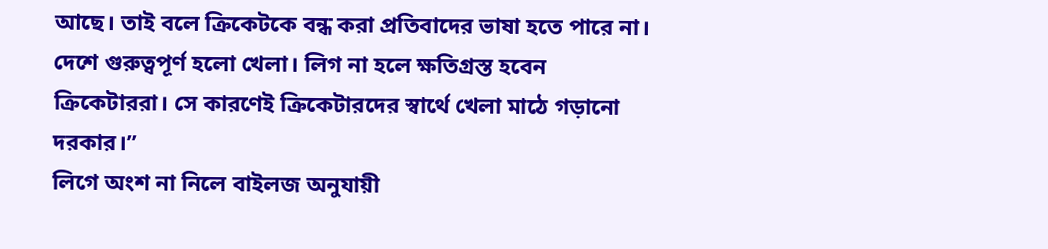আছে। তাই বলে ক্রিকেটকে বন্ধ করা প্রতিবাদের ভাষা হতে পারে না। দেশে গুরুত্বপূর্ণ হলো খেলা। লিগ না হলে ক্ষতিগ্রস্ত হবেন ক্রিকেটাররা। সে কারণেই ক্রিকেটারদের স্বার্থে খেলা মাঠে গড়ানো দরকার।’’
লিগে অংশ না নিলে বাইলজ অনুযায়ী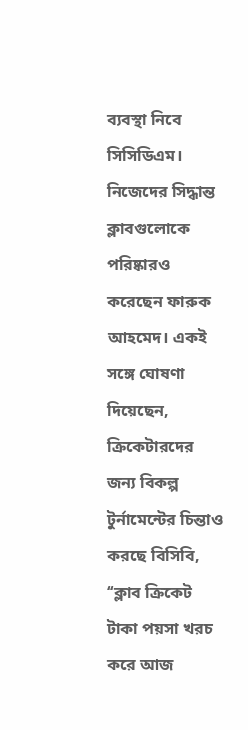ব্যবস্থা নিবে সিসিডিএম। নিজেদের সিদ্ধান্ত ক্লাবগুলোকে পরিষ্কারও করেছেন ফারুক আহমেদ। একই সঙ্গে ঘোষণা দিয়েছেন, ক্রিকেটারদের জন্য বিকল্প টুর্নামেন্টের চিন্তাও করছে বিসিবি, ‘‘ক্লাব ক্রিকেট টাকা পয়সা খরচ করে আজ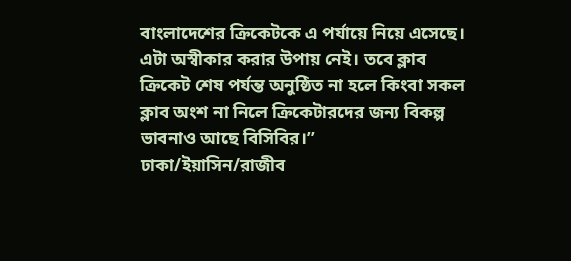বাংলাদেশের ক্রিকেটকে এ পর্যায়ে নিয়ে এসেছে। এটা অস্বীকার করার উপায় নেই। তবে ক্লাব ক্রিকেট শেষ পর্যন্ত অনুষ্ঠিত না হলে কিংবা সকল ক্লাব অংশ না নিলে ক্রিকেটারদের জন্য বিকল্প ভাবনাও আছে বিসিবির।’’
ঢাকা/ইয়াসিন/রাজীব